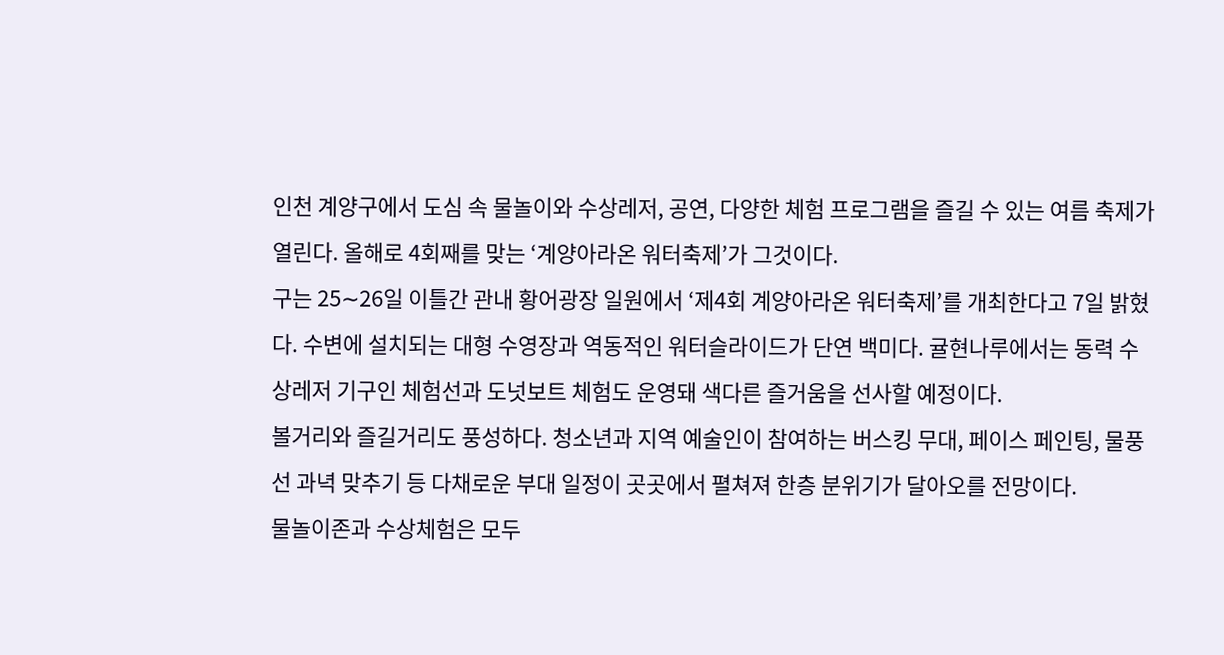인천 계양구에서 도심 속 물놀이와 수상레저, 공연, 다양한 체험 프로그램을 즐길 수 있는 여름 축제가 열린다. 올해로 4회째를 맞는 ‘계양아라온 워터축제’가 그것이다.
구는 25∼26일 이틀간 관내 황어광장 일원에서 ‘제4회 계양아라온 워터축제’를 개최한다고 7일 밝혔다. 수변에 설치되는 대형 수영장과 역동적인 워터슬라이드가 단연 백미다. 귤현나루에서는 동력 수상레저 기구인 체험선과 도넛보트 체험도 운영돼 색다른 즐거움을 선사할 예정이다.
볼거리와 즐길거리도 풍성하다. 청소년과 지역 예술인이 참여하는 버스킹 무대, 페이스 페인팅, 물풍선 과녁 맞추기 등 다채로운 부대 일정이 곳곳에서 펼쳐져 한층 분위기가 달아오를 전망이다.
물놀이존과 수상체험은 모두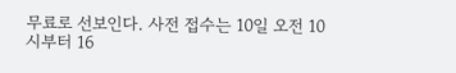무료로 선보인다. 사전 접수는 10일 오전 10시부터 16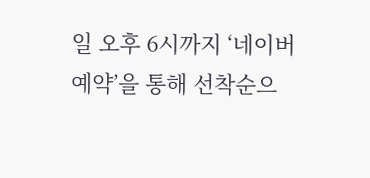일 오후 6시까지 ‘네이버 예약’을 통해 선착순으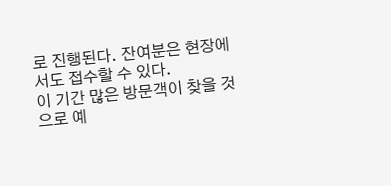로 진행된다. 잔여분은 현장에서도 접수할 수 있다.
이 기간 많은 방문객이 찾을 것으로 예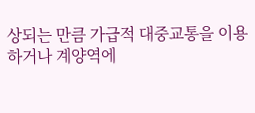상되는 만큼 가급적 대중교통을 이용하거나 계양역에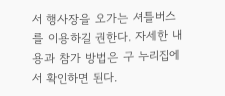서 행사장을 오가는 셔틀버스를 이용하길 권한다. 자세한 내용과 참가 방법은 구 누리집에서 확인하면 된다.